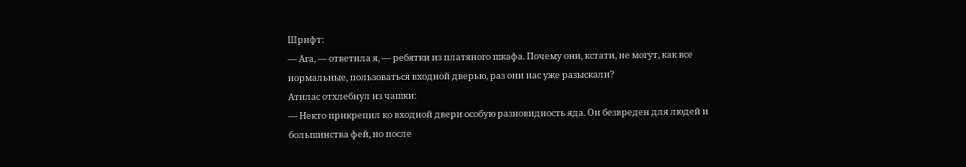Шрифт:
— Ага, — ответила я, — ребятки из платяного шкафа. Почему они, кстати, не могут, как все нормальные, пользоваться входной дверью, раз они нас уже разыскали?
Атилас отхлебнул из чашки:
— Некто прикрепил ко входной двери особую разновидность яда. Он безвреден для людей и большинства фей, но после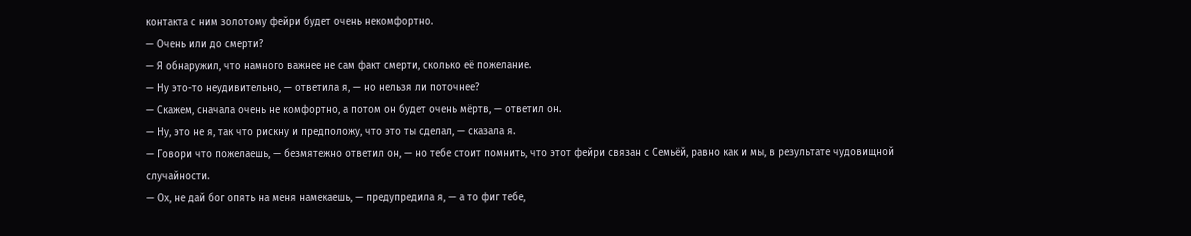контакта с ним золотому фейри будет очень некомфортно.
— Очень или до смерти?
— Я обнаружил, что намного важнее не сам факт смерти, сколько её пожелание.
— Ну это-то неудивительно, — ответила я, — но нельзя ли поточнее?
— Скажем, сначала очень не комфортно, а потом он будет очень мёртв, — ответил он.
— Ну, это не я, так что рискну и предположу, что это ты сделал, — сказала я.
— Говори что пожелаешь, — безмятежно ответил он, — но тебе стоит помнить, что этот фейри связан с Семьёй, равно как и мы, в результате чудовищной случайности.
— Ох, не дай бог опять на меня намекаешь, — предупредила я, — а то фиг тебе,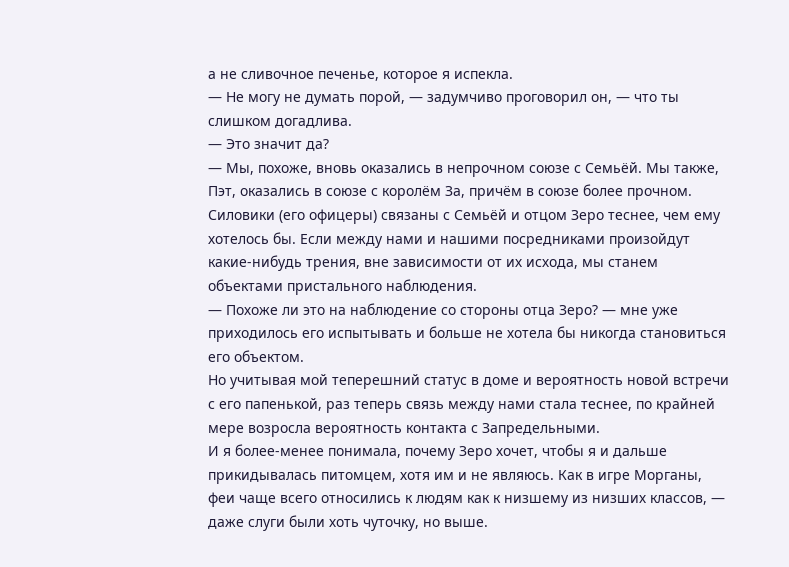а не сливочное печенье, которое я испекла.
— Не могу не думать порой, — задумчиво проговорил он, — что ты слишком догадлива.
— Это значит да?
— Мы, похоже, вновь оказались в непрочном союзе с Семьёй. Мы также, Пэт, оказались в союзе с королём За, причём в союзе более прочном. Силовики (его офицеры) связаны с Семьёй и отцом Зеро теснее, чем ему хотелось бы. Если между нами и нашими посредниками произойдут какие-нибудь трения, вне зависимости от их исхода, мы станем объектами пристального наблюдения.
— Похоже ли это на наблюдение со стороны отца Зеро? — мне уже приходилось его испытывать и больше не хотела бы никогда становиться его объектом.
Но учитывая мой теперешний статус в доме и вероятность новой встречи с его папенькой, раз теперь связь между нами стала теснее, по крайней мере возросла вероятность контакта с Запредельными.
И я более-менее понимала, почему Зеро хочет, чтобы я и дальше прикидывалась питомцем, хотя им и не являюсь. Как в игре Морганы, феи чаще всего относились к людям как к низшему из низших классов, — даже слуги были хоть чуточку, но выше.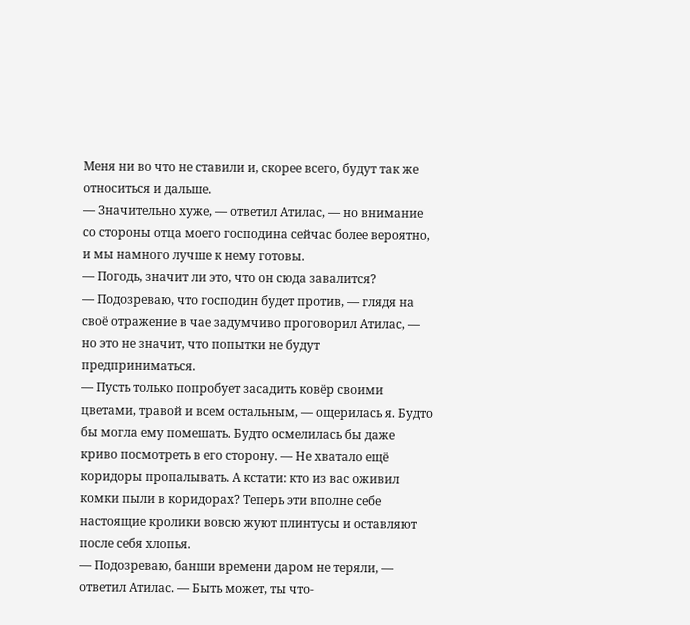Меня ни во что не ставили и, скорее всего, будут так же относиться и дальше.
— Значительно хуже, — ответил Атилас, — но внимание со стороны отца моего господина сейчас более вероятно, и мы намного лучше к нему готовы.
— Погодь, значит ли это, что он сюда завалится?
— Подозреваю, что господин будет против, — глядя на своё отражение в чае задумчиво проговорил Атилас, — но это не значит, что попытки не будут предприниматься.
— Пусть только попробует засадить ковёр своими цветами, травой и всем остальным, — ощерилась я. Будто бы могла ему помешать. Будто осмелилась бы даже криво посмотреть в его сторону. — Не хватало ещё коридоры пропалывать. А кстати: кто из вас оживил комки пыли в коридорах? Теперь эти вполне себе настоящие кролики вовсю жуют плинтусы и оставляют после себя хлопья.
— Подозреваю, банши времени даром не теряли, — ответил Атилас. — Быть может, ты что-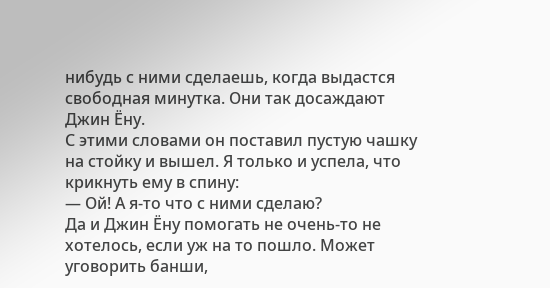нибудь с ними сделаешь, когда выдастся свободная минутка. Они так досаждают Джин Ёну.
С этими словами он поставил пустую чашку на стойку и вышел. Я только и успела, что крикнуть ему в спину:
— Ой! А я-то что с ними сделаю?
Да и Джин Ёну помогать не очень-то не хотелось, если уж на то пошло. Может уговорить банши,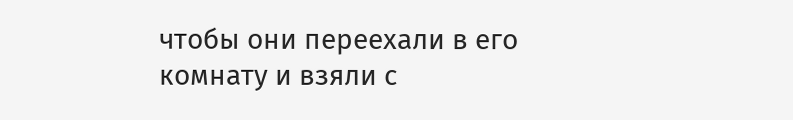чтобы они переехали в его комнату и взяли с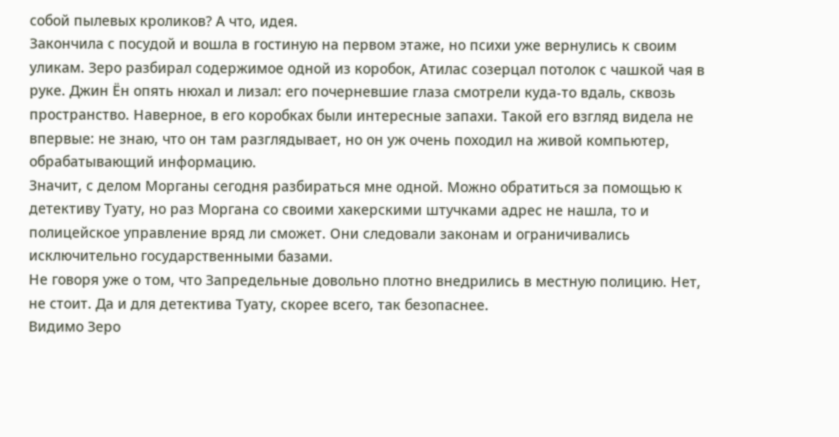собой пылевых кроликов? А что, идея.
Закончила с посудой и вошла в гостиную на первом этаже, но психи уже вернулись к своим уликам. Зеро разбирал содержимое одной из коробок, Атилас созерцал потолок с чашкой чая в руке. Джин Ён опять нюхал и лизал: его почерневшие глаза смотрели куда-то вдаль, сквозь пространство. Наверное, в его коробках были интересные запахи. Такой его взгляд видела не впервые: не знаю, что он там разглядывает, но он уж очень походил на живой компьютер, обрабатывающий информацию.
Значит, с делом Морганы сегодня разбираться мне одной. Можно обратиться за помощью к детективу Туату, но раз Моргана со своими хакерскими штучками адрес не нашла, то и полицейское управление вряд ли сможет. Они следовали законам и ограничивались исключительно государственными базами.
Не говоря уже о том, что Запредельные довольно плотно внедрились в местную полицию. Нет, не стоит. Да и для детектива Туату, скорее всего, так безопаснее.
Видимо Зеро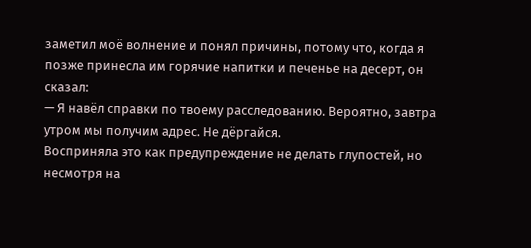заметил моё волнение и понял причины, потому что, когда я позже принесла им горячие напитки и печенье на десерт, он сказал:
— Я навёл справки по твоему расследованию. Вероятно, завтра утром мы получим адрес. Не дёргайся.
Восприняла это как предупреждение не делать глупостей, но несмотря на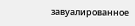завуалированное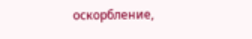оскорбление,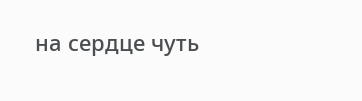на сердце чуть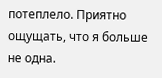потеплело. Приятно ощущать, что я больше не одна.